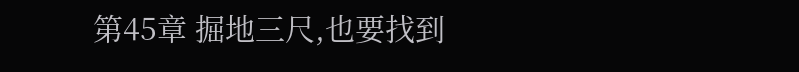第45章 掘地三尺,也要找到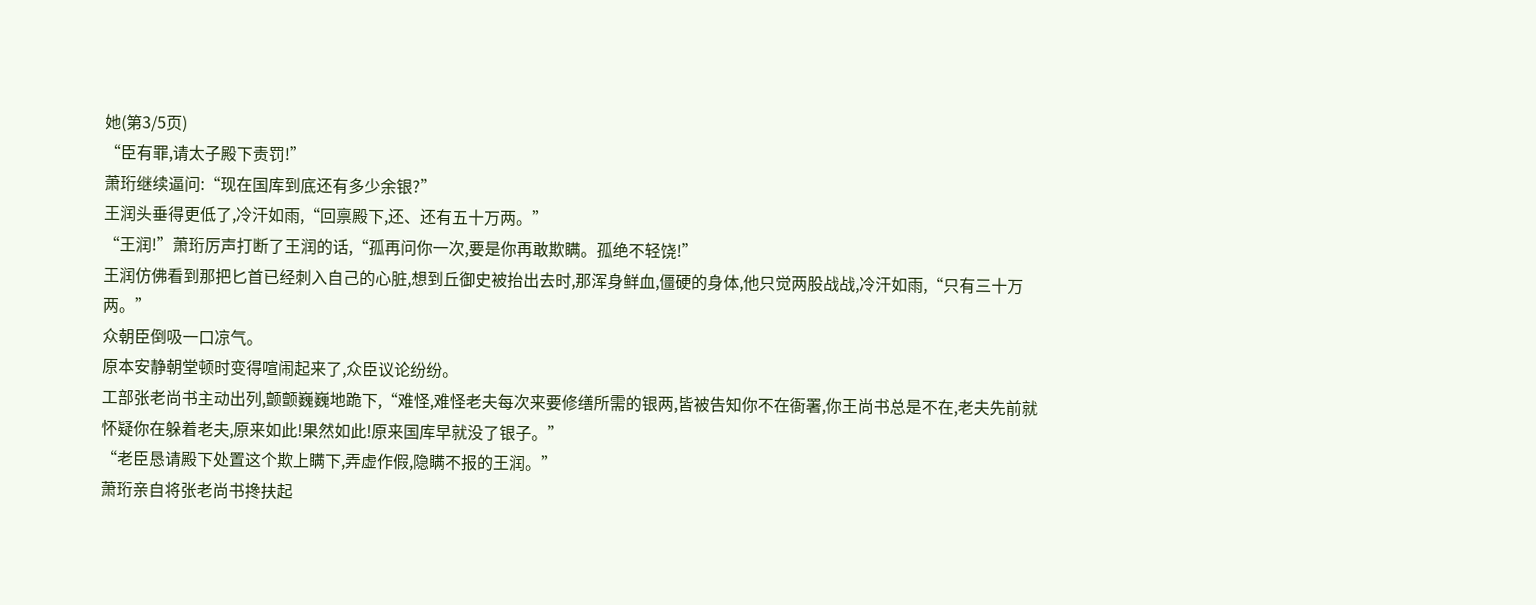她(第3/5页)
“臣有罪,请太子殿下责罚!”
萧珩继续逼问:“现在国库到底还有多少余银?”
王润头垂得更低了,冷汗如雨,“回禀殿下,还、还有五十万两。”
“王润!”萧珩厉声打断了王润的话,“孤再问你一次,要是你再敢欺瞒。孤绝不轻饶!”
王润仿佛看到那把匕首已经刺入自己的心脏,想到丘御史被抬出去时,那浑身鲜血,僵硬的身体,他只觉两股战战,冷汗如雨,“只有三十万两。”
众朝臣倒吸一口凉气。
原本安静朝堂顿时变得喧闹起来了,众臣议论纷纷。
工部张老尚书主动出列,颤颤巍巍地跪下,“难怪,难怪老夫每次来要修缮所需的银两,皆被告知你不在衙署,你王尚书总是不在,老夫先前就怀疑你在躲着老夫,原来如此!果然如此!原来国库早就没了银子。”
“老臣恳请殿下处置这个欺上瞒下,弄虚作假,隐瞒不报的王润。”
萧珩亲自将张老尚书搀扶起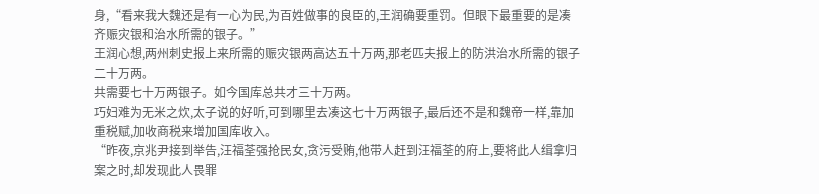身,“看来我大魏还是有一心为民,为百姓做事的良臣的,王润确要重罚。但眼下最重要的是凑齐赈灾银和治水所需的银子。”
王润心想,两州刺史报上来所需的赈灾银两高达五十万两,那老匹夫报上的防洪治水所需的银子二十万两。
共需要七十万两银子。如今国库总共才三十万两。
巧妇难为无米之炊,太子说的好听,可到哪里去凑这七十万两银子,最后还不是和魏帝一样,靠加重税赋,加收商税来增加国库收入。
“昨夜,京兆尹接到举告,汪福荃强抢民女,贪污受贿,他带人赶到汪福荃的府上,要将此人缉拿归案之时,却发现此人畏罪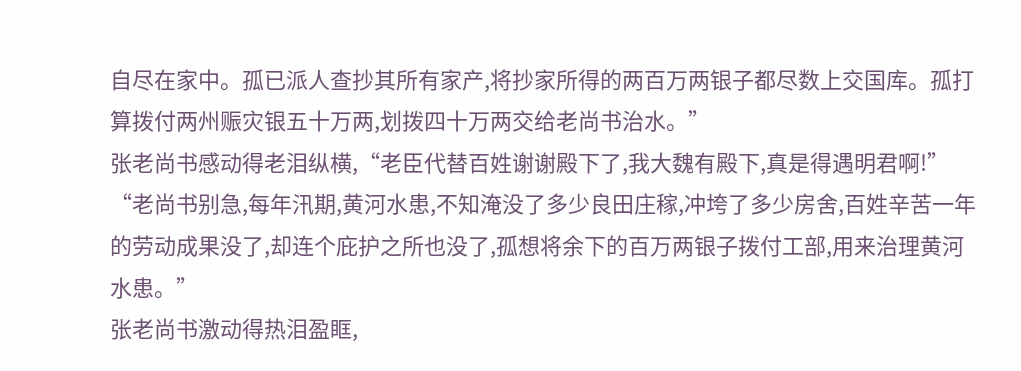自尽在家中。孤已派人查抄其所有家产,将抄家所得的两百万两银子都尽数上交国库。孤打算拨付两州赈灾银五十万两,划拨四十万两交给老尚书治水。”
张老尚书感动得老泪纵横,“老臣代替百姓谢谢殿下了,我大魏有殿下,真是得遇明君啊!”
“老尚书别急,每年汛期,黄河水患,不知淹没了多少良田庄稼,冲垮了多少房舍,百姓辛苦一年的劳动成果没了,却连个庇护之所也没了,孤想将余下的百万两银子拨付工部,用来治理黄河水患。”
张老尚书激动得热泪盈眶,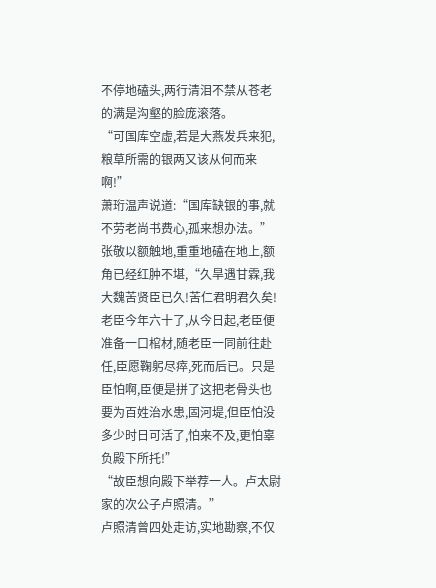不停地磕头,两行清泪不禁从苍老的满是沟壑的脸庞滚落。
“可国库空虚,若是大燕发兵来犯,粮草所需的银两又该从何而来啊!”
萧珩温声说道:“国库缺银的事,就不劳老尚书费心,孤来想办法。”
张敬以额触地,重重地磕在地上,额角已经红肿不堪,“久旱遇甘霖,我大魏苦贤臣已久!苦仁君明君久矣!老臣今年六十了,从今日起,老臣便准备一口棺材,随老臣一同前往赴任,臣愿鞠躬尽瘁,死而后已。只是臣怕啊,臣便是拼了这把老骨头也要为百姓治水患,固河堤,但臣怕没多少时日可活了,怕来不及,更怕辜负殿下所托!”
“故臣想向殿下举荐一人。卢太尉家的次公子卢照清。”
卢照清曾四处走访,实地勘察,不仅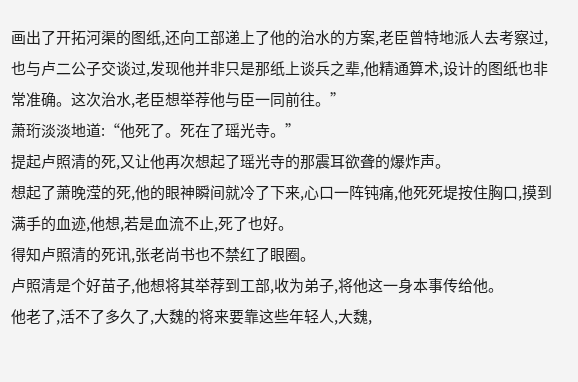画出了开拓河渠的图纸,还向工部递上了他的治水的方案,老臣曾特地派人去考察过,也与卢二公子交谈过,发现他并非只是那纸上谈兵之辈,他精通算术,设计的图纸也非常准确。这次治水,老臣想举荐他与臣一同前往。”
萧珩淡淡地道:“他死了。死在了瑶光寺。”
提起卢照清的死,又让他再次想起了瑶光寺的那震耳欲聋的爆炸声。
想起了萧晚滢的死,他的眼神瞬间就冷了下来,心口一阵钝痛,他死死堤按住胸口,摸到满手的血迹,他想,若是血流不止,死了也好。
得知卢照清的死讯,张老尚书也不禁红了眼圈。
卢照清是个好苗子,他想将其举荐到工部,收为弟子,将他这一身本事传给他。
他老了,活不了多久了,大魏的将来要靠这些年轻人,大魏,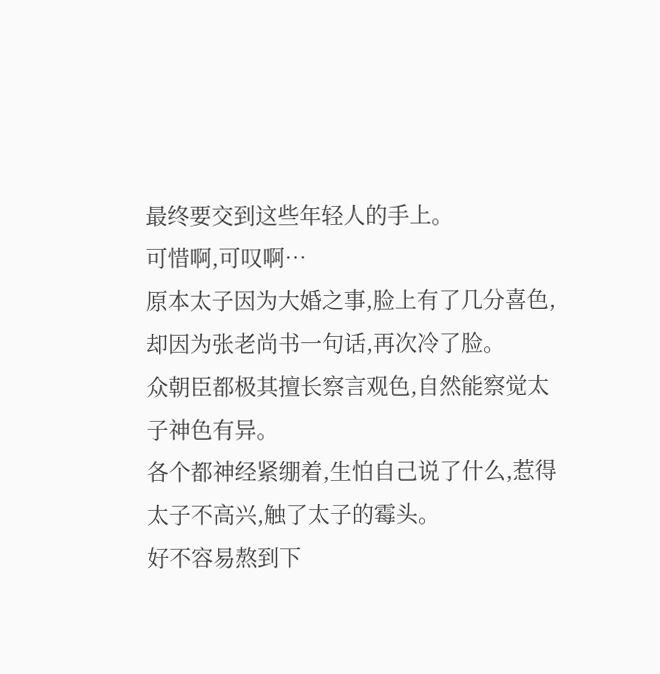最终要交到这些年轻人的手上。
可惜啊,可叹啊…
原本太子因为大婚之事,脸上有了几分喜色,却因为张老尚书一句话,再次冷了脸。
众朝臣都极其擅长察言观色,自然能察觉太子神色有异。
各个都神经紧绷着,生怕自己说了什么,惹得太子不高兴,触了太子的霉头。
好不容易熬到下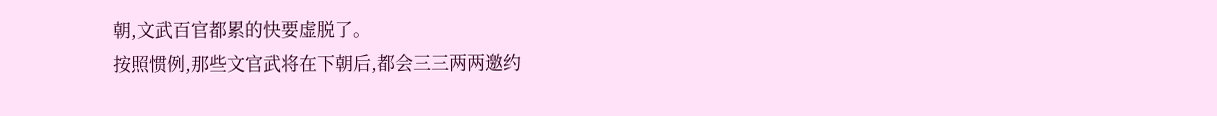朝,文武百官都累的快要虚脱了。
按照惯例,那些文官武将在下朝后,都会三三两两邀约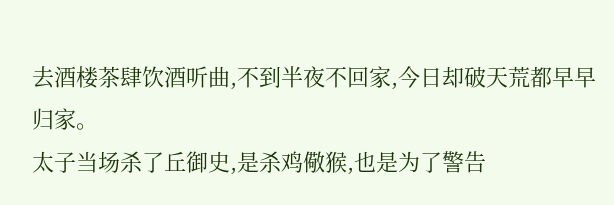去酒楼茶肆饮酒听曲,不到半夜不回家,今日却破天荒都早早归家。
太子当场杀了丘御史,是杀鸡儆猴,也是为了警告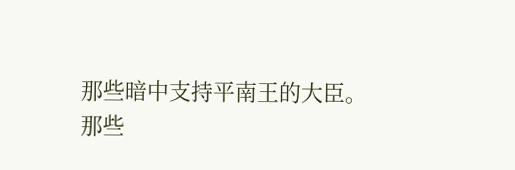那些暗中支持平南王的大臣。
那些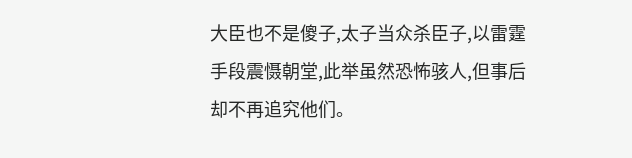大臣也不是傻子,太子当众杀臣子,以雷霆手段震慑朝堂,此举虽然恐怖骇人,但事后却不再追究他们。